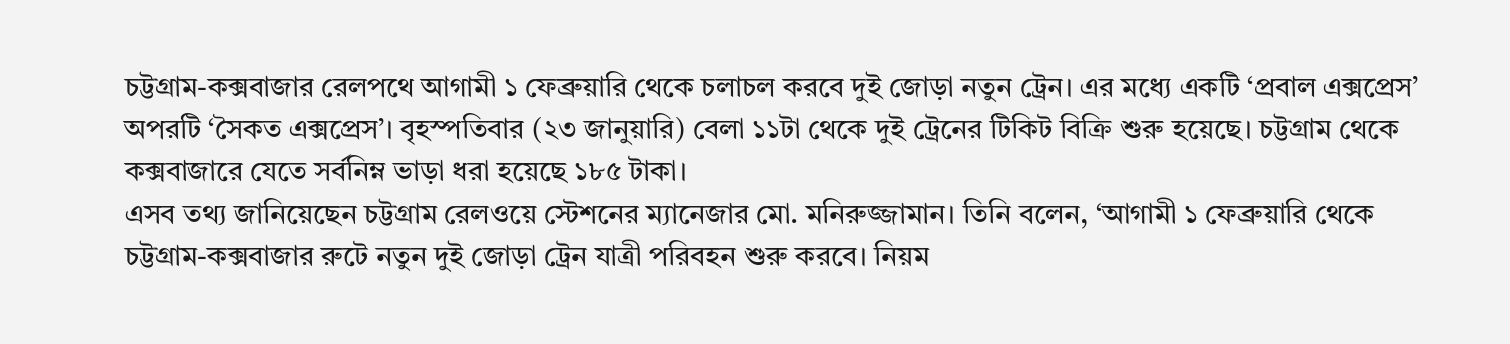চট্টগ্রাম-কক্সবাজার রেলপথে আগামী ১ ফেব্রুয়ারি থেকে চলাচল করবে দুই জোড়া নতুন ট্রেন। এর মধ্যে একটি ‘প্রবাল এক্সপ্রেস’ অপরটি ‘সৈকত এক্সপ্রেস’। বৃহস্পতিবার (২৩ জানুয়ারি) বেলা ১১টা থেকে দুই ট্রেনের টিকিট বিক্রি শুরু হয়েছে। চট্টগ্রাম থেকে কক্সবাজারে যেতে সর্বনিম্ন ভাড়া ধরা হয়েছে ১৮৫ টাকা।
এসব তথ্য জানিয়েছেন চট্টগ্রাম রেলওয়ে স্টেশনের ম্যানেজার মো. মনিরুজ্জামান। তিনি বলেন, ‘আগামী ১ ফেব্রুয়ারি থেকে চট্টগ্রাম-কক্সবাজার রুটে নতুন দুই জোড়া ট্রেন যাত্রী পরিবহন শুরু করবে। নিয়ম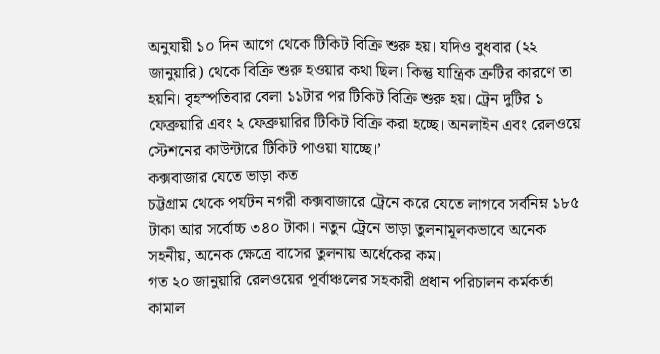অনুযায়ী ১০ দিন আগে থেকে টিকিট বিক্রি শুরু হয়। যদিও বুধবার (২২ জানুয়ারি) থেকে বিক্রি শুরু হওয়ার কথা ছিল। কিন্তু যান্ত্রিক ত্রুটির কারণে তা হয়নি। বৃহস্পতিবার বেলা ১১টার পর টিকিট বিক্রি শুরু হয়। ট্রেন দুটির ১ ফেব্রুয়ারি এবং ২ ফেব্রুয়ারির টিকিট বিক্রি করা হচ্ছে। অনলাইন এবং রেলওয়ে স্টেশনের কাউন্টারে টিকিট পাওয়া যাচ্ছে।’
কক্সবাজার যেতে ভাড়া কত
চট্টগ্রাম থেকে পর্যটন নগরী কক্সবাজারে ট্রেনে করে যেতে লাগবে সর্বনিম্ন ১৮৫ টাকা আর সর্বোচ্চ ৩৪০ টাকা। নতুন ট্রেনে ভাড়া তুলনামূলকভাবে অনেক সহনীয়, অনেক ক্ষেত্রে বাসের তুলনায় অর্ধেকের কম।
গত ২০ জানুয়ারি রেলওয়ের পূর্বাঞ্চলের সহকারী প্রধান পরিচালন কর্মকর্তা কামাল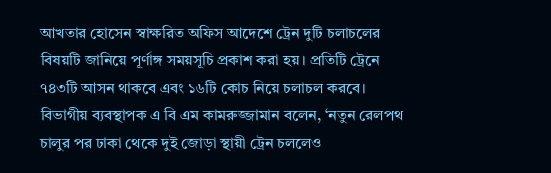আখতার হোসেন স্বাক্ষরিত অফিস আদেশে ট্রেন দুটি চলাচলের বিষয়টি জানিয়ে পূর্ণাঙ্গ সময়সূচি প্রকাশ করা হয়। প্রতিটি ট্রেনে ৭৪৩টি আসন থাকবে এবং ১৬টি কোচ নিয়ে চলাচল করবে।
বিভাগীয় ব্যবস্থাপক এ বি এম কামরুজ্জামান বলেন, ‘নতুন রেলপথ চালুর পর ঢাকা থেকে দুই জোড়া স্থায়ী ট্রেন চললেও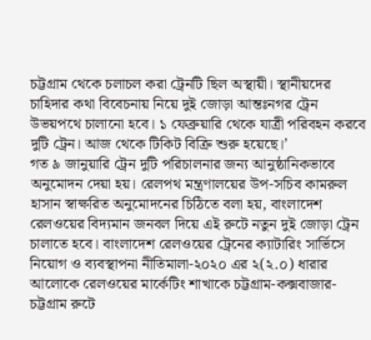চট্টগ্রাম থেকে চলাচল করা ট্রেনটি ছিল অস্থায়ী। স্থানীয়দের চাহিদার কথা বিবেচনায় নিয়ে দুই জোড়া আন্তঃনগর ট্রেন উভয়পথে চালানো হবে। ১ ফেব্রুয়ারি থেকে যাত্রী পরিবহন করবে দুটি ট্রেন। আজ থেকে টিকিট বিক্রি শুরু হয়েছে।’
গত ৯ জানুয়ারি ট্রেন দুটি পরিচালনার জন্য আনুষ্ঠানিকভাবে অনুমোদন দেয়া হয়। রেলপথ মন্ত্রণালয়ের উপ-সচিব কামরুল হাসান স্বাক্ষরিত অনুমোদনের চিঠিতে বলা হয়, বাংলাদেশ রেলওয়ের বিদ্যমান জনবল দিয়ে এই রুটে নতুন দুই জোড়া ট্রেন চালাতে হবে। বাংলাদেশ রেলওয়ের ট্রেনের ক্যাটারিং সার্ভিসে নিয়োগ ও ব্যবস্থাপনা নীতিমালা-২০২০ এর ২(২.০) ধারার আলোকে রেলওয়ের মার্কেটিং শাখাকে চট্টগ্রাম-কক্সবাজার-চট্টগ্রাম রুটে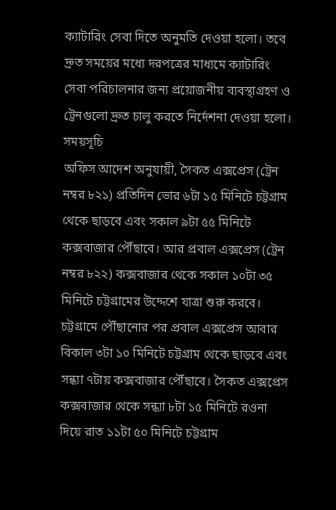ক্যাটারিং সেবা দিতে অনুমতি দেওয়া হলো। তবে দ্রুত সময়ের মধ্যে দরপত্রের মাধ্যমে ক্যাটারিং সেবা পরিচালনার জন্য প্রয়োজনীয় ব্যবস্থাগ্রহণ ও ট্রেনগুলো দ্রুত চালু করতে নির্দেশনা দেওয়া হলো।
সময়সূচি
অফিস আদেশ অনুযায়ী, সৈকত এক্সপ্রেস (ট্রেন নম্বর ৮২১) প্রতিদিন ভোর ৬টা ১৫ মিনিটে চট্টগ্রাম থেকে ছাড়বে এবং সকাল ৯টা ৫৫ মিনিটে কক্সবাজার পৌঁছাবে। আর প্রবাল এক্সপ্রেস (ট্রেন নম্বর ৮২২) কক্সবাজার থেকে সকাল ১০টা ৩৫ মিনিটে চট্টগ্রামের উদ্দেশে যাত্রা শুরু করবে। চট্টগ্রামে পৌঁছানোর পর প্রবাল এক্সপ্রেস আবার বিকাল ৩টা ১০ মিনিটে চট্টগ্রাম থেকে ছাড়বে এবং সন্ধ্যা ৭টায় কক্সবাজার পৌঁছাবে। সৈকত এক্সপ্রেস কক্সবাজার থেকে সন্ধ্যা ৮টা ১৫ মিনিটে রওনা দিয়ে রাত ১১টা ৫০ মিনিটে চট্টগ্রাম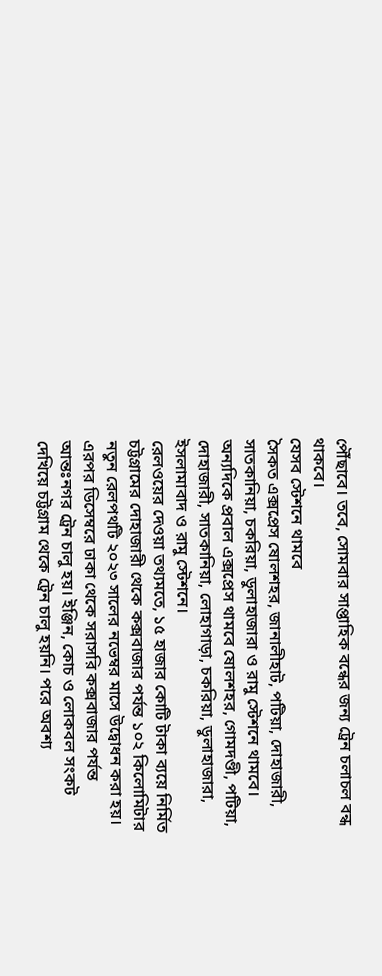পৌঁছাবে। তবে, সোমবার সাপ্তাহিক বন্ধের জন্য ট্রেন চলাচল বন্ধ থাকবে।
যেসব স্টেশনে থামবে
সৈকত এক্সপ্রেস ষোলশহর, জানালীহাট, পটিয়া, দোহাজারী, সাতকানিয়া, চকরিয়া, ডুলাহাজারা ও রামু স্টেশনে থামবে। অন্যদিকে প্রবাল এক্সপ্রেস থামবে ষোলশহর, গোমদণ্ডী, পটিয়া, দোহাজারী, সাতকানিয়া, লোহাগাড়া, চকরিয়া, ডুলাহাজারা, ইসলামাবাদ ও রামু স্টেশনে।
রেলওয়ের দেওয়া তথ্যমতে, ১৫ হাজার কোটি টাকা ব্যয়ে নির্মিত চট্টগ্রামের দোহাজারী থেকে কক্সবাজার পর্যন্ত ১০২ কিলোমিটার নতুন রেলপথটি ২০২৩ সালের নভেম্বর মাসে উদ্বোধন করা হয়। এরপর ডিসেম্বরে ঢাকা থেকে সরাসরি কক্সবাজার পর্যন্ত আন্তঃনগর ট্রেন চালু হয়। ইঞ্জিন, কোচ ও লোকবল সংকট দেখিয়ে চট্টগ্রাম থেকে ট্রেন চালু হয়নি। পরে অবশ্য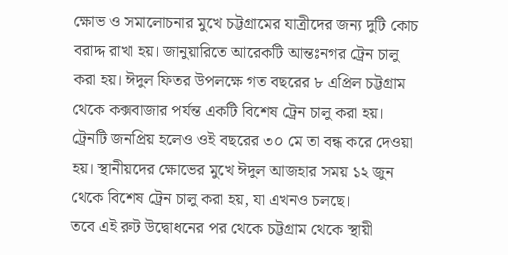ক্ষোভ ও সমালোচনার মুখে চট্টগ্রামের যাত্রীদের জন্য দুটি কোচ বরাদ্দ রাখা হয়। জানুয়ারিতে আরেকটি আন্তঃনগর ট্রেন চালু করা হয়। ঈদুল ফিতর উপলক্ষে গত বছরের ৮ এপ্রিল চট্টগ্রাম থেকে কক্সবাজার পর্যন্ত একটি বিশেষ ট্রেন চালু করা হয়। ট্রেনটি জনপ্রিয় হলেও ওই বছরের ৩০ মে তা বন্ধ করে দেওয়া হয়। স্থানীয়দের ক্ষোভের মুখে ঈদুল আজহার সময় ১২ জুন থেকে বিশেষ ট্রেন চালু করা হয়, যা এখনও চলছে।
তবে এই রুট উদ্বোধনের পর থেকে চট্টগ্রাম থেকে স্থায়ী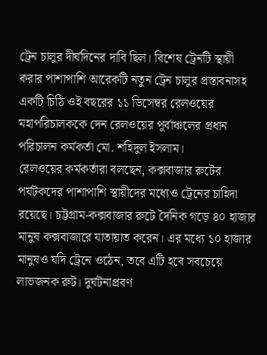ট্রেন চালুর দীর্ঘদিনের দাবি ছিল। বিশেষ ট্রেনটি স্থায়ী করার পাশাপাশি আরেকটি নতুন ট্রেন চালুর প্রস্তাবনাসহ একটি চিঠি ওই বছরের ১১ ডিসেম্বর রেলওয়ের মহাপরিচালককে দেন রেলওয়ের পূর্বাঞ্চলের প্রধান পরিচালন কর্মকর্তা মো. শহিদুল ইসলাম।
রেলওয়ের কর্মকর্তারা বলছেন, কক্সবাজার রুটের পর্যটকদের পাশাপাশি স্থায়ীদের মধ্যেও ট্রেনের চাহিদা রয়েছে। চট্টগ্রাম-কক্সবাজার রুটে দৈনিক গড়ে ৪০ হাজার মানুষ কক্সবাজারে যাতায়াত করেন। এর মধ্যে ১০ হাজার মানুষও যদি ট্রেনে ওঠেন, তবে এটি হবে সবচেয়ে লাভজনক রুট। দুর্ঘটনাপ্রবণ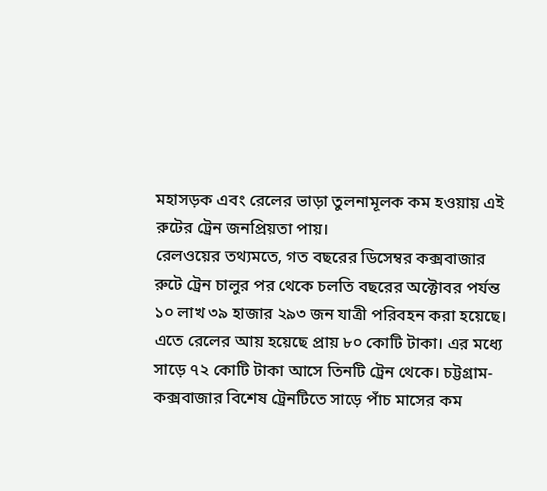মহাসড়ক এবং রেলের ভাড়া তুলনামূলক কম হওয়ায় এই রুটের ট্রেন জনপ্রিয়তা পায়।
রেলওয়ের তথ্যমতে, গত বছরের ডিসেম্বর কক্সবাজার রুটে ট্রেন চালুর পর থেকে চলতি বছরের অক্টোবর পর্যন্ত ১০ লাখ ৩৯ হাজার ২৯৩ জন যাত্রী পরিবহন করা হয়েছে। এতে রেলের আয় হয়েছে প্রায় ৮০ কোটি টাকা। এর মধ্যে সাড়ে ৭২ কোটি টাকা আসে তিনটি ট্রেন থেকে। চট্টগ্রাম-কক্সবাজার বিশেষ ট্রেনটিতে সাড়ে পাঁচ মাসের কম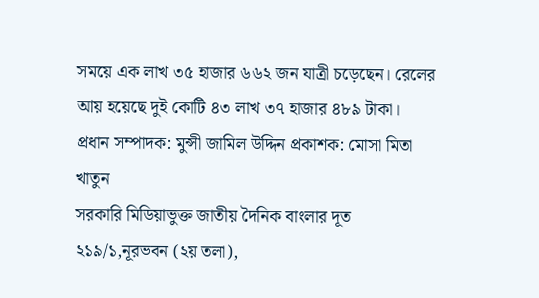সময়ে এক লাখ ৩৫ হাজার ৬৬২ জন যাত্রী চড়েছেন। রেলের আয় হয়েছে দুই কোটি ৪৩ লাখ ৩৭ হাজার ৪৮৯ টাকা।
প্রধান সম্পাদক: মুন্সী জামিল উদ্দিন প্রকাশক: মোসা মিতা খাতুন
সরকারি মিডিয়াভুক্ত জাতীয় দৈনিক বাংলার দূত
২১৯/১,নূরভবন (২য় তলা),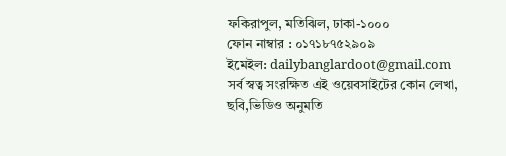ফকিরাপুল, মতিঝিল, ঢাকা-১০০০
ফোন নাম্বার : ০১৭১৮৭৫২৯০৯
ইমেইল: dailybanglardoot@gmail.com
সর্ব স্বত্ব সংরক্ষিত এই ওয়েবসাইটের কোন লেখা, ছবি,ভিডিও অনুমতি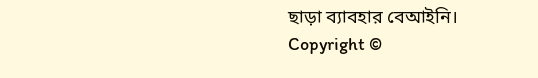ছাড়া ব্যাবহার বেআইনি।
Copyright ©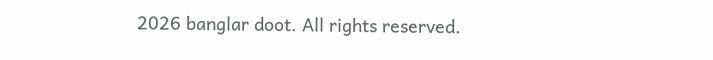2026 banglar doot. All rights reserved.